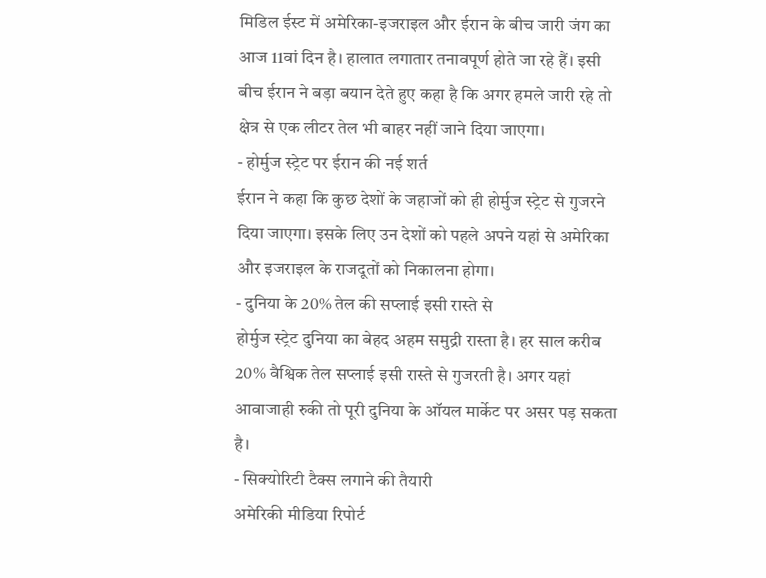मिडिल ईस्ट में अमेरिका-इजराइल और ईरान के बीच जारी जंग का आज 11वां दिन है। हालात लगातार तनावपूर्ण होते जा रहे हैं। इसी बीच ईरान ने बड़ा बयान देते हुए कहा है कि अगर हमले जारी रहे तो क्षेत्र से एक लीटर तेल भी बाहर नहीं जाने दिया जाएगा।
- होर्मुज स्ट्रेट पर ईरान की नई शर्त
ईरान ने कहा कि कुछ देशों के जहाजों को ही होर्मुज स्ट्रेट से गुजरने दिया जाएगा। इसके लिए उन देशों को पहले अपने यहां से अमेरिका और इजराइल के राजदूतों को निकालना होगा।
- दुनिया के 20% तेल की सप्लाई इसी रास्ते से
होर्मुज स्ट्रेट दुनिया का बेहद अहम समुद्री रास्ता है। हर साल करीब 20% वैश्विक तेल सप्लाई इसी रास्ते से गुजरती है। अगर यहां आवाजाही रुकी तो पूरी दुनिया के ऑयल मार्केट पर असर पड़ सकता है।
- सिक्योरिटी टैक्स लगाने की तैयारी
अमेरिकी मीडिया रिपोर्ट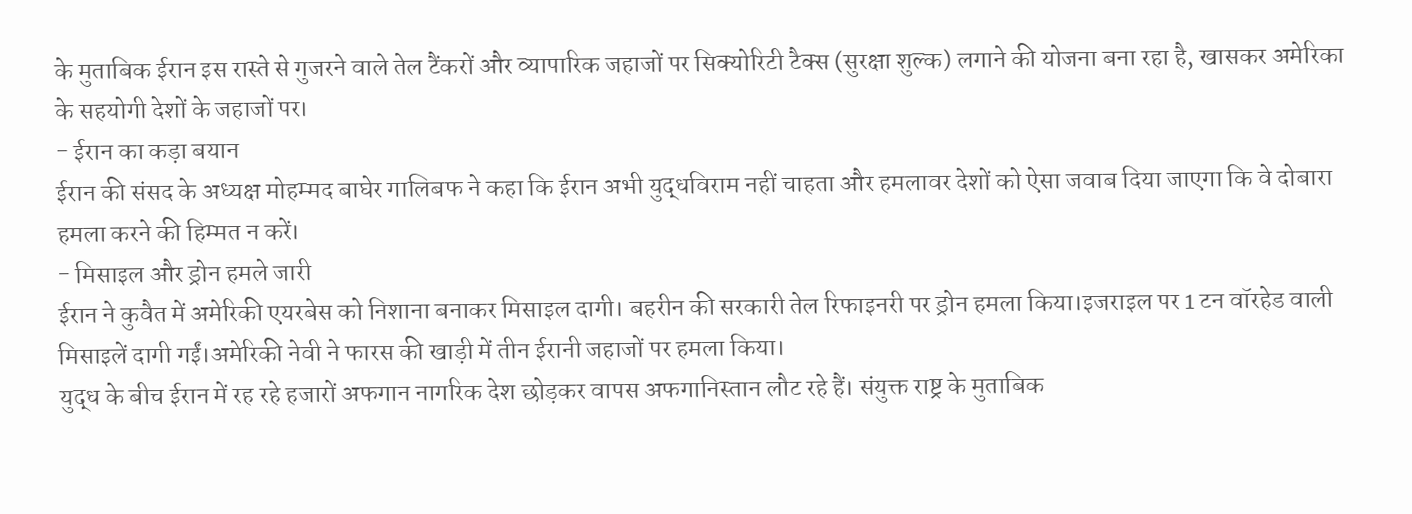के मुताबिक ईरान इस रास्ते से गुजरने वाले तेल टैंकरों और व्यापारिक जहाजों पर सिक्योरिटी टैक्स (सुरक्षा शुल्क) लगाने की योजना बना रहा है, खासकर अमेरिका के सहयोगी देशों के जहाजों पर।
- ईरान का कड़ा बयान
ईरान की संसद के अध्यक्ष मोहम्मद बाघेर गालिबफ ने कहा कि ईरान अभी युद्धविराम नहीं चाहता और हमलावर देशों को ऐसा जवाब दिया जाएगा कि वे दोबारा हमला करने की हिम्मत न करें।
- मिसाइल और ड्रोन हमले जारी
ईरान ने कुवैत में अमेरिकी एयरबेस को निशाना बनाकर मिसाइल दागी। बहरीन की सरकारी तेल रिफाइनरी पर ड्रोन हमला किया।इजराइल पर 1 टन वॉरहेड वाली मिसाइलें दागी गईं।अमेरिकी नेवी ने फारस की खाड़ी में तीन ईरानी जहाजों पर हमला किया।
युद्ध के बीच ईरान में रह रहे हजारों अफगान नागरिक देश छोड़कर वापस अफगानिस्तान लौट रहे हैं। संयुक्त राष्ट्र के मुताबिक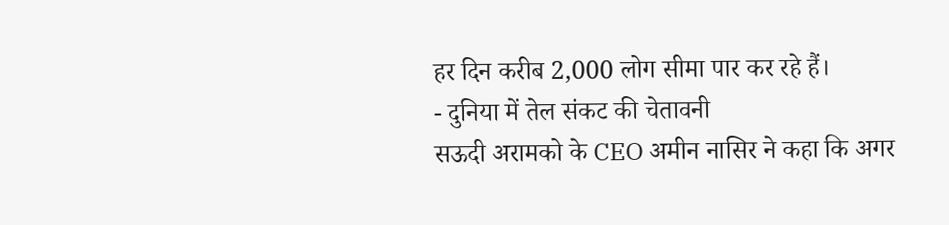हर दिन करीब 2,000 लोग सीमा पार कर रहे हैं।
- दुनिया में तेल संकट की चेतावनी
सऊदी अरामको के CEO अमीन नासिर ने कहा कि अगर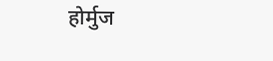होर्मुज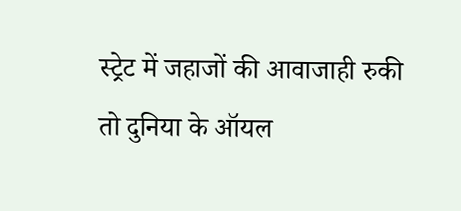स्ट्रेट में जहाजों की आवाजाही रुकी तो दुनिया के ऑयल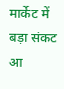मार्केट में बड़ा संकट आ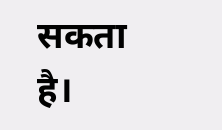सकता है।